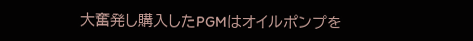大奮発し購入したPGMはオイルポンプを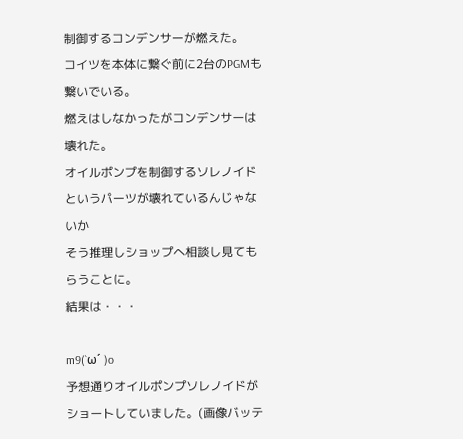制御するコンデンサーが燃えた。
コイツを本体に繋ぐ前に2台のPGMも繋いでいる。
燃えはしなかったがコンデンサーは壊れた。
オイルポンプを制御するソレノイドというパーツが壊れているんじゃないか
そう推理しショップへ相談し見てもらうことに。
結果は・・・

m9(`ω´ )o
予想通りオイルポンプソレノイドがショートしていました。(画像バッテ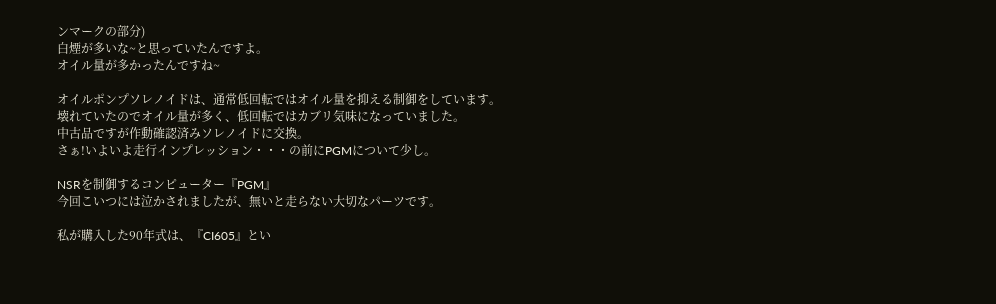ンマークの部分)
白煙が多いな~と思っていたんですよ。
オイル量が多かったんですね~

オイルポンプソレノイドは、通常低回転ではオイル量を抑える制御をしています。
壊れていたのでオイル量が多く、低回転ではカブリ気味になっていました。
中古品ですが作動確認済みソレノイドに交換。
さぁ!いよいよ走行インプレッション・・・の前にPGMについて少し。

NSRを制御するコンピューター『PGM』
今回こいつには泣かされましたが、無いと走らない大切なパーツです。

私が購入した90年式は、『CI605』とい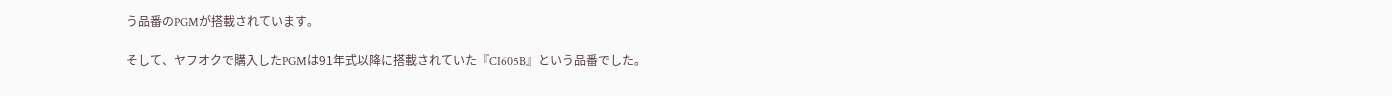う品番のPGMが搭載されています。

そして、ヤフオクで購入したPGMは91年式以降に搭載されていた『CI605B』という品番でした。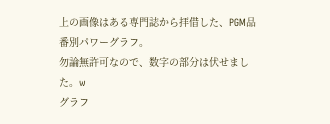上の画像はある専門誌から拝借した、PGM品番別パワーグラフ。
勿論無許可なので、数字の部分は伏せました。w
グラフ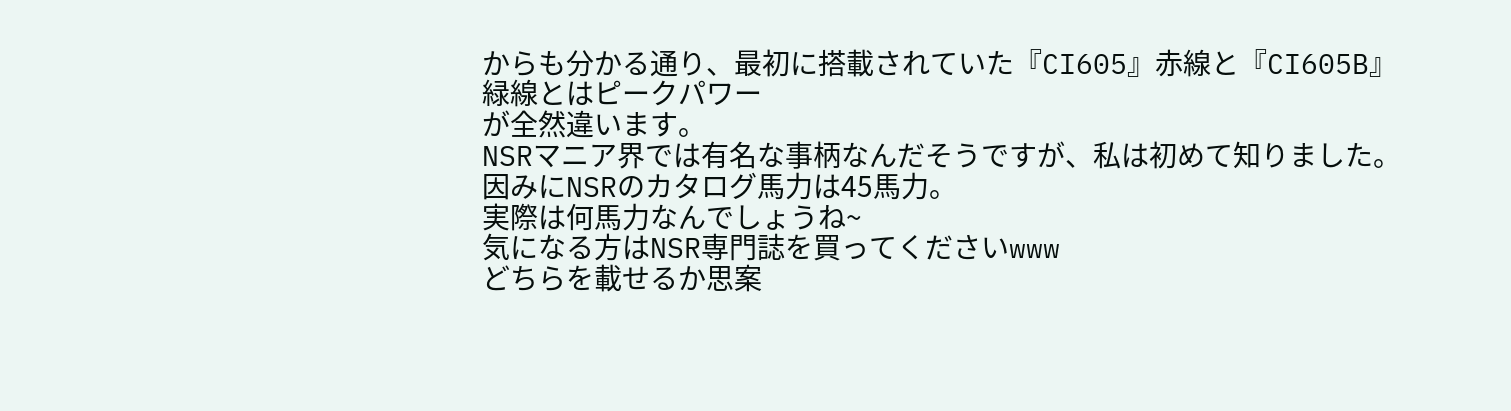からも分かる通り、最初に搭載されていた『CI605』赤線と『CI605B』緑線とはピークパワー
が全然違います。
NSRマニア界では有名な事柄なんだそうですが、私は初めて知りました。
因みにNSRのカタログ馬力は45馬力。
実際は何馬力なんでしょうね~
気になる方はNSR専門誌を買ってくださいwww
どちらを載せるか思案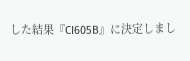した結果『CI605B』に決定しまし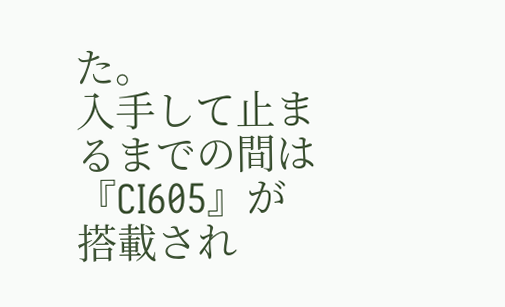た。
入手して止まるまでの間は『CI605』が搭載され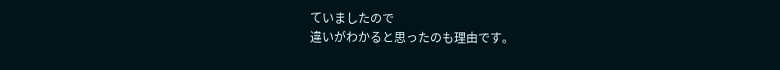ていましたので
違いがわかると思ったのも理由です。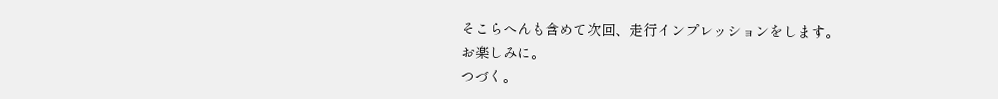そこらへんも含めて次回、走行インプレッションをします。
お楽しみに。
つづく。